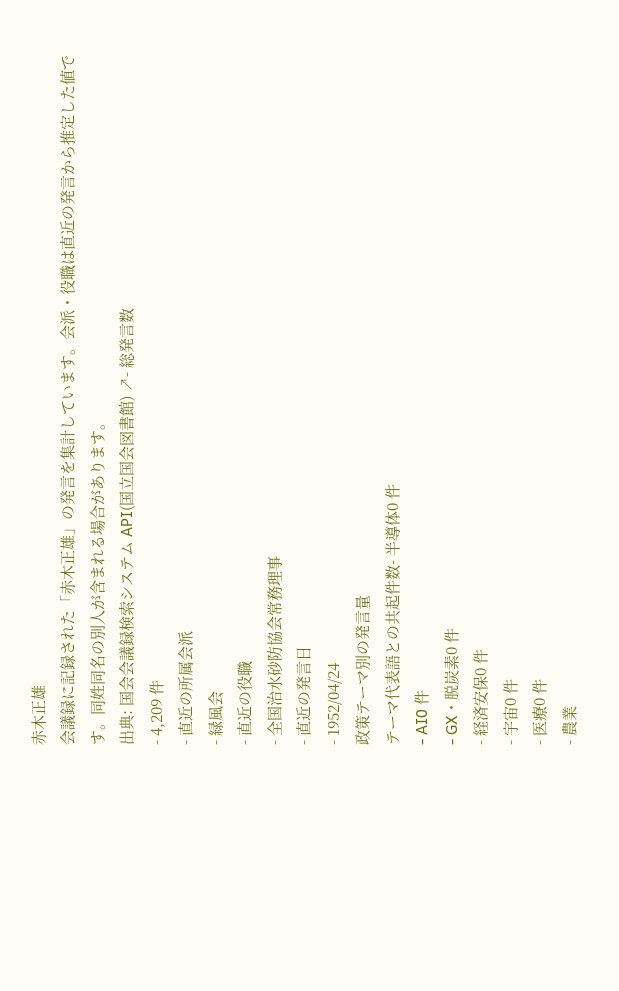赤木正雄
会議録に記録された「赤木正雄」の発言を集計しています。会派・役職は直近の発言から推定した値です。同姓同名の別人が含まれる場合があります。
出典: 国会会議録検索システム API(国立国会図書館) ↗- 総発言数
- 4,209 件
- 直近の所属会派
- 緑風会
- 直近の役職
- 全国治水砂防協会常務理事
- 直近の発言日
- 1952/04/24
政策テーマ別の発言量
テーマ代表語との共起件数- 半導体0 件
- AI0 件
- GX・脱炭素0 件
- 経済安保0 件
- 宇宙0 件
- 医療0 件
- 農業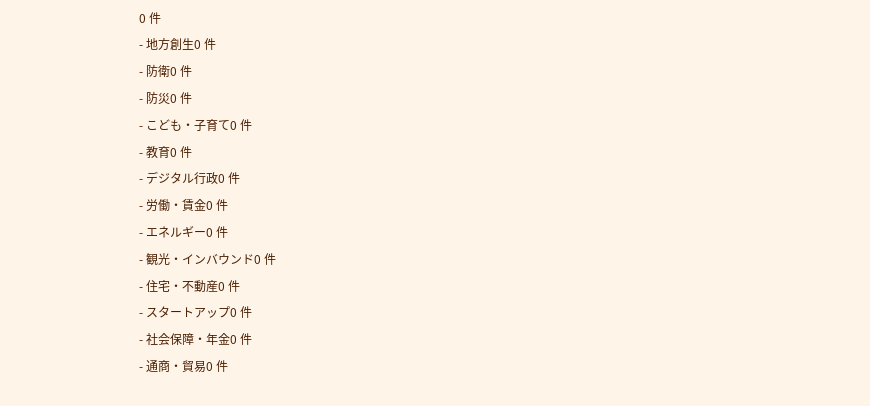0 件
- 地方創生0 件
- 防衛0 件
- 防災0 件
- こども・子育て0 件
- 教育0 件
- デジタル行政0 件
- 労働・賃金0 件
- エネルギー0 件
- 観光・インバウンド0 件
- 住宅・不動産0 件
- スタートアップ0 件
- 社会保障・年金0 件
- 通商・貿易0 件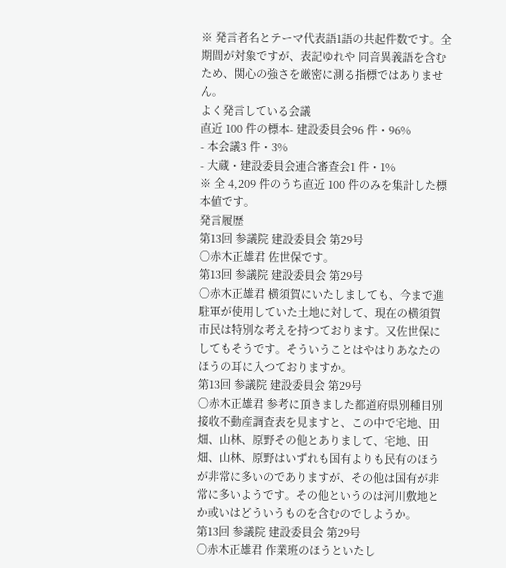※ 発言者名とテーマ代表語1語の共起件数です。全期間が対象ですが、表記ゆれや 同音異義語を含むため、関心の強さを厳密に測る指標ではありません。
よく発言している会議
直近 100 件の標本- 建設委員会96 件・96%
- 本会議3 件・3%
- 大蔵・建設委員会連合審査会1 件・1%
※ 全 4,209 件のうち直近 100 件のみを集計した標本値です。
発言履歴
第13回 参議院 建設委員会 第29号
○赤木正雄君 佐世保です。
第13回 参議院 建設委員会 第29号
○赤木正雄君 横須賀にいたしましても、今まで進駐軍が使用していた土地に対して、現在の横須賀市民は特別な考えを持つております。又佐世保にしてもそうです。そういうことはやはりあなたのほうの耳に入つておりますか。
第13回 参議院 建設委員会 第29号
○赤木正雄君 参考に頂きました都道府県別種目別接收不動産調査表を見ますと、この中で宅地、田畑、山林、原野その他とありまして、宅地、田畑、山林、原野はいずれも国有よりも民有のほうが非常に多いのでありますが、その他は国有が非常に多いようです。その他というのは河川敷地とか或いはどういうものを含むのでしようか。
第13回 参議院 建設委員会 第29号
○赤木正雄君 作業班のほうといたし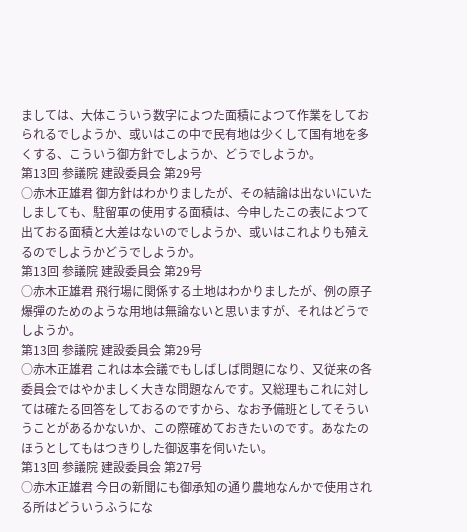ましては、大体こういう数字によつた面積によつて作業をしておられるでしようか、或いはこの中で民有地は少くして国有地を多くする、こういう御方針でしようか、どうでしようか。
第13回 参議院 建設委員会 第29号
○赤木正雄君 御方針はわかりましたが、その結論は出ないにいたしましても、駐留軍の使用する面積は、今申したこの表によつて出ておる面積と大差はないのでしようか、或いはこれよりも殖えるのでしようかどうでしようか。
第13回 参議院 建設委員会 第29号
○赤木正雄君 飛行場に関係する土地はわかりましたが、例の原子爆彈のためのような用地は無論ないと思いますが、それはどうでしようか。
第13回 参議院 建設委員会 第29号
○赤木正雄君 これは本会議でもしばしば問題になり、又従来の各委員会ではやかましく大きな問題なんです。又総理もこれに対しては確たる回答をしておるのですから、なお予備班としてそういうことがあるかないか、この際確めておきたいのです。あなたのほうとしてもはつきりした御返事を伺いたい。
第13回 参議院 建設委員会 第27号
○赤木正雄君 今日の新聞にも御承知の通り農地なんかで使用される所はどういうふうにな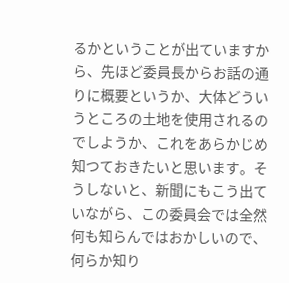るかということが出ていますから、先ほど委員長からお話の通りに概要というか、大体どういうところの土地を使用されるのでしようか、これをあらかじめ知つておきたいと思います。そうしないと、新聞にもこう出ていながら、この委員会では全然何も知らんではおかしいので、何らか知り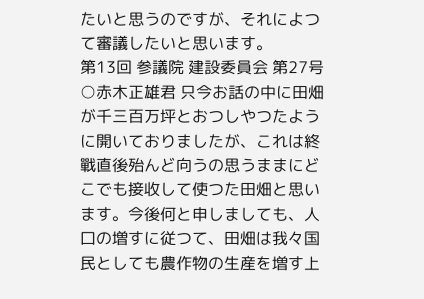たいと思うのですが、それによつて審議したいと思います。
第13回 参議院 建設委員会 第27号
○赤木正雄君 只今お話の中に田畑が千三百万坪とおつしやつたように開いておりましたが、これは終戰直後殆んど向うの思うままにどこでも接收して使つた田畑と思います。今後何と申しましても、人口の増すに従つて、田畑は我々国民としても農作物の生産を増す上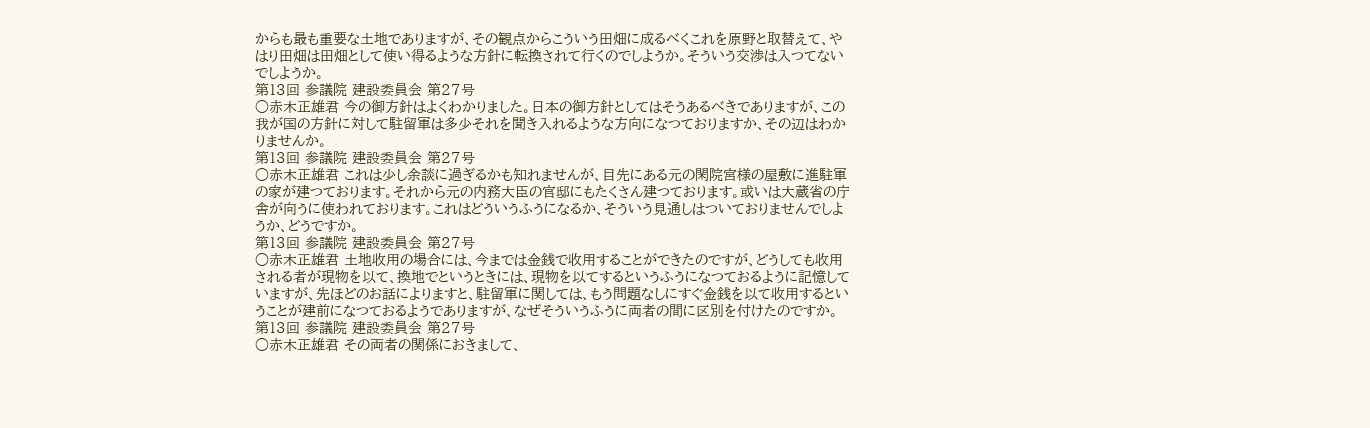からも最も重要な土地でありますが、その観点からこういう田畑に成るべくこれを原野と取替えて、やはり田畑は田畑として使い得るような方針に転換されて行くのでしようか。そういう交渉は入つてないでしようか。
第13回 参議院 建設委員会 第27号
○赤木正雄君 今の御方針はよくわかりました。日本の御方針としてはそうあるべきでありますが、この我が国の方針に対して駐留軍は多少それを聞き入れるような方向になつておりますか、その辺はわかりませんか。
第13回 参議院 建設委員会 第27号
○赤木正雄君 これは少し余談に過ぎるかも知れませんが、目先にある元の閑院宮様の屋敷に進駐軍の家が建つております。それから元の内務大臣の官邸にもたくさん建つております。或いは大蔵省の庁舎が向うに使われております。これはどういうふうになるか、そういう見通しはついておりませんでしようか、どうですか。
第13回 参議院 建設委員会 第27号
○赤木正雄君 土地收用の場合には、今までは金銭で收用することができたのですが、どうしても收用される者が現物を以て、換地でというときには、現物を以てするというふうになつておるように記憶していますが、先ほどのお話によりますと、駐留軍に関しては、もう問題なしにすぐ金銭を以て收用するということが建前になつておるようでありますが、なぜそういうふうに両者の間に区別を付けたのですか。
第13回 参議院 建設委員会 第27号
○赤木正雄君 その両者の関係におきまして、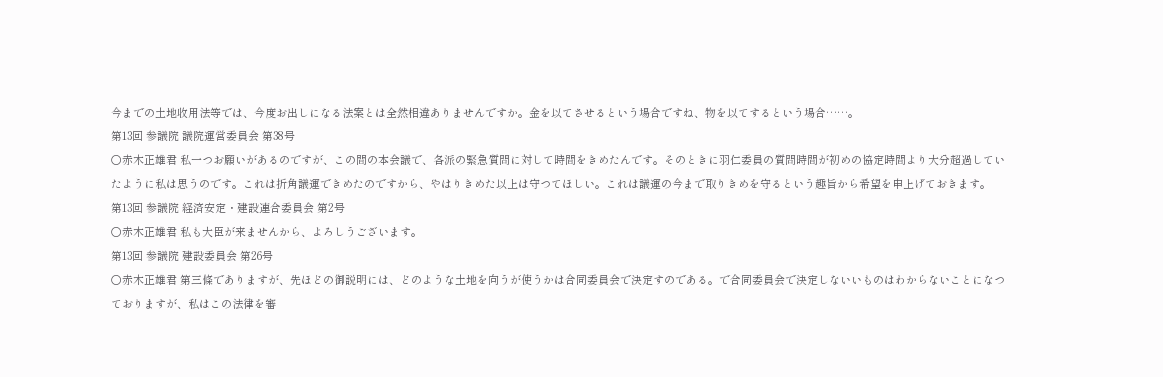今までの土地收用法等では、今度お出しになる法案とは全然相違ありませんですか。金を以てさせるという場合ですね、物を以てするという場合……。
第13回 参議院 議院運営委員会 第38号
○赤木正雄君 私一つお願いがあるのですが、この間の本会議で、各派の緊急質問に対して時間をきめたんです。そのときに羽仁委員の質問時間が初めの協定時間より大分超過していたように私は思うのです。これは折角議運できめたのですから、やはりきめた以上は守つてほしい。これは議運の今まで取りきめを守るという趣旨から希望を申上げておきます。
第13回 参議院 経済安定・建設連合委員会 第2号
○赤木正雄君 私も大臣が来ませんから、よろしうございます。
第13回 参議院 建設委員会 第26号
○赤木正雄君 第三條でありますが、先ほどの御説明には、どのような土地を向うが使うかは合同委員会で決定すのである。で合同委員会で決定しないいものはわからないことになつておりますが、私はこの法律を審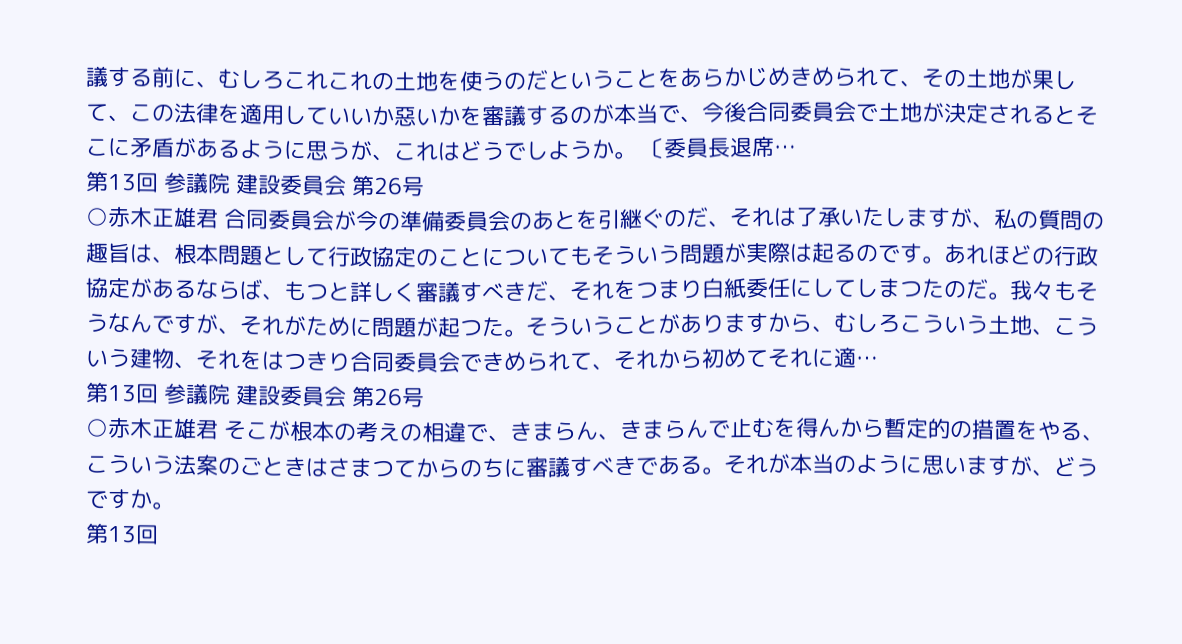議する前に、むしろこれこれの土地を使うのだということをあらかじめきめられて、その土地が果して、この法律を適用していいか惡いかを審議するのが本当で、今後合同委員会で土地が決定されるとそこに矛盾があるように思うが、これはどうでしようか。 〔委員長退席…
第13回 参議院 建設委員会 第26号
○赤木正雄君 合同委員会が今の準備委員会のあとを引継ぐのだ、それは了承いたしますが、私の質問の趣旨は、根本問題として行政協定のことについてもそういう問題が実際は起るのです。あれほどの行政協定があるならば、もつと詳しく審議すべきだ、それをつまり白紙委任にしてしまつたのだ。我々もそうなんですが、それがために問題が起つた。そういうことがありますから、むしろこういう土地、こういう建物、それをはつきり合同委員会できめられて、それから初めてそれに適…
第13回 参議院 建設委員会 第26号
○赤木正雄君 そこが根本の考えの相違で、きまらん、きまらんで止むを得んから暫定的の措置をやる、こういう法案のごときはさまつてからのちに審議すべきである。それが本当のように思いますが、どうですか。
第13回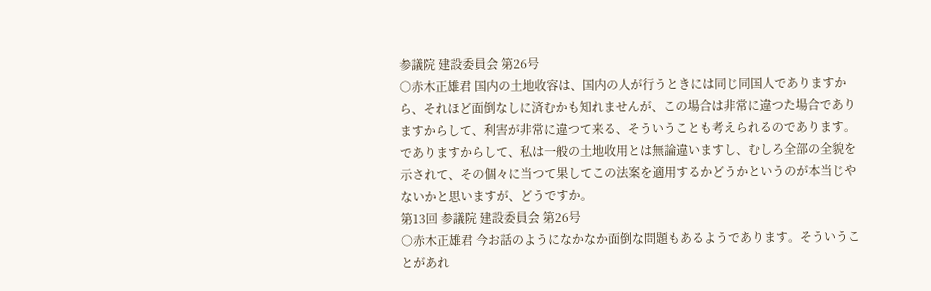参議院 建設委員会 第26号
○赤木正雄君 国内の土地收容は、国内の人が行うときには同じ同国人でありますから、それほど面倒なしに済むかも知れませんが、この場合は非常に違つた場合でありますからして、利害が非常に違つて来る、そういうことも考えられるのであります。でありますからして、私は一般の土地收用とは無論違いますし、むしろ全部の全貌を示されて、その個々に当つて果してこの法案を適用するかどうかというのが本当じやないかと思いますが、どうですか。
第13回 参議院 建設委員会 第26号
○赤木正雄君 今お話のようになかなか面倒な問題もあるようであります。そういうことがあれ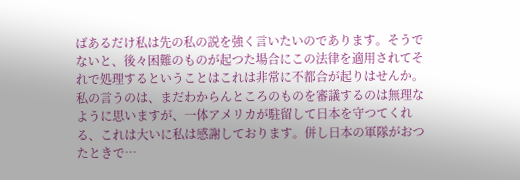ばあるだけ私は先の私の説を強く言いたいのであります。そうでないと、後々困難のものが起つた場合にこの法律を適用されてそれで処理するということはこれは非常に不都合が起りはせんか。私の言うのは、まだわからんところのものを審議するのは無理なように思いますが、一体アメリカが駐留して日本を守つてくれる、これは大いに私は感謝しております。併し日本の軍隊がおつたときで…